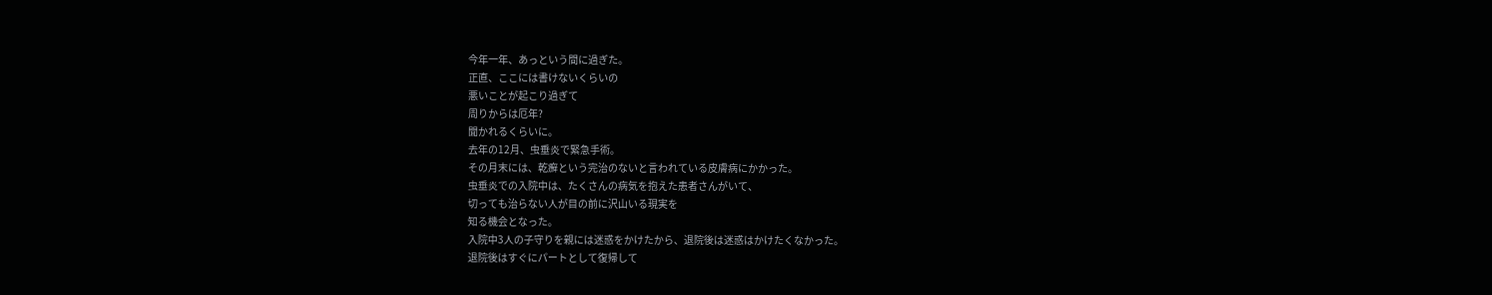今年一年、あっという間に過ぎた。
正直、ここには書けないくらいの
悪いことが起こり過ぎて
周りからは厄年?
聞かれるくらいに。
去年の12月、虫垂炎で緊急手術。
その月末には、乾癬という完治のないと言われている皮膚病にかかった。
虫垂炎での入院中は、たくさんの病気を抱えた患者さんがいて、
切っても治らない人が目の前に沢山いる現実を
知る機会となった。
入院中3人の子守りを親には迷惑をかけたから、退院後は迷惑はかけたくなかった。
退院後はすぐにパートとして復帰して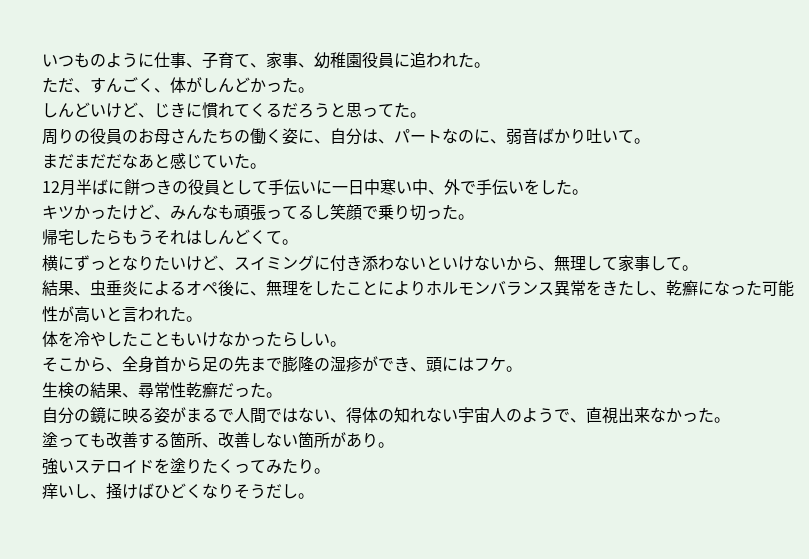いつものように仕事、子育て、家事、幼稚園役員に追われた。
ただ、すんごく、体がしんどかった。
しんどいけど、じきに慣れてくるだろうと思ってた。
周りの役員のお母さんたちの働く姿に、自分は、パートなのに、弱音ばかり吐いて。
まだまだだなあと感じていた。
12月半ばに餅つきの役員として手伝いに一日中寒い中、外で手伝いをした。
キツかったけど、みんなも頑張ってるし笑顔で乗り切った。
帰宅したらもうそれはしんどくて。
横にずっとなりたいけど、スイミングに付き添わないといけないから、無理して家事して。
結果、虫垂炎によるオペ後に、無理をしたことによりホルモンバランス異常をきたし、乾癬になった可能性が高いと言われた。
体を冷やしたこともいけなかったらしい。
そこから、全身首から足の先まで膨隆の湿疹ができ、頭にはフケ。
生検の結果、尋常性乾癬だった。
自分の鏡に映る姿がまるで人間ではない、得体の知れない宇宙人のようで、直視出来なかった。
塗っても改善する箇所、改善しない箇所があり。
強いステロイドを塗りたくってみたり。
痒いし、掻けばひどくなりそうだし。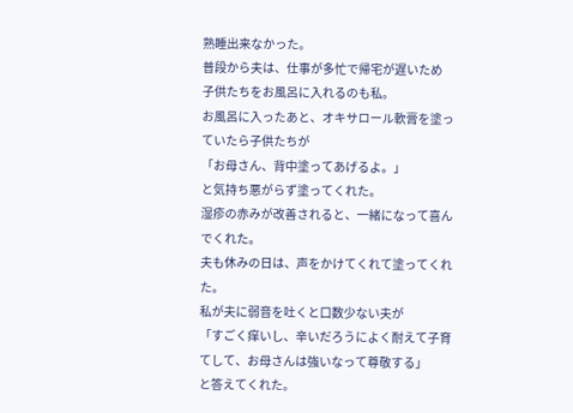熟睡出来なかった。
普段から夫は、仕事が多忙で帰宅が遅いため
子供たちをお風呂に入れるのも私。
お風呂に入ったあと、オキサロール軟膏を塗っていたら子供たちが
「お母さん、背中塗ってあげるよ。」
と気持ち悪がらず塗ってくれた。
湿疹の赤みが改善されると、一緒になって喜んでくれた。
夫も休みの日は、声をかけてくれて塗ってくれた。
私が夫に弱音を吐くと口数少ない夫が
「すごく痒いし、辛いだろうによく耐えて子育てして、お母さんは強いなって尊敬する」
と答えてくれた。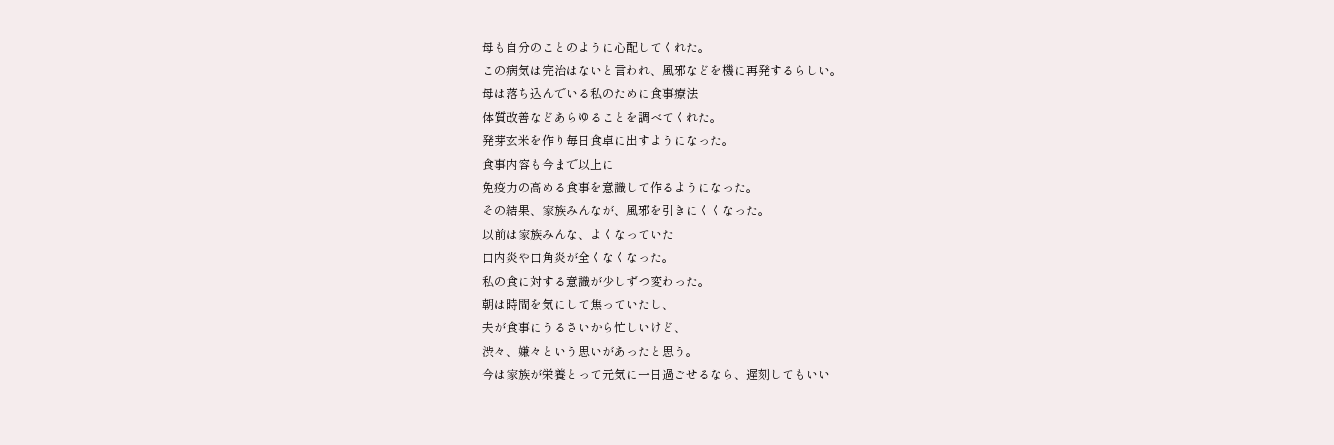母も自分のことのように心配してくれた。
この病気は完治はないと言われ、風邪などを機に再発するらしい。
母は落ち込んでいる私のために食事療法
体質改善などあらゆることを調べてくれた。
発芽玄米を作り毎日食卓に出すようになった。
食事内容も今まで以上に
免疫力の高める食事を意識して作るようになった。
その結果、家族みんなが、風邪を引きにくくなった。
以前は家族みんな、よくなっていた
口内炎や口角炎が全くなくなった。
私の食に対する意識が少しずつ変わった。
朝は時間を気にして焦っていたし、
夫が食事にうるさいから忙しいけど、
渋々、嫌々という思いがあったと思う。
今は家族が栄養とって元気に一日過ごせるなら、遅刻してもいい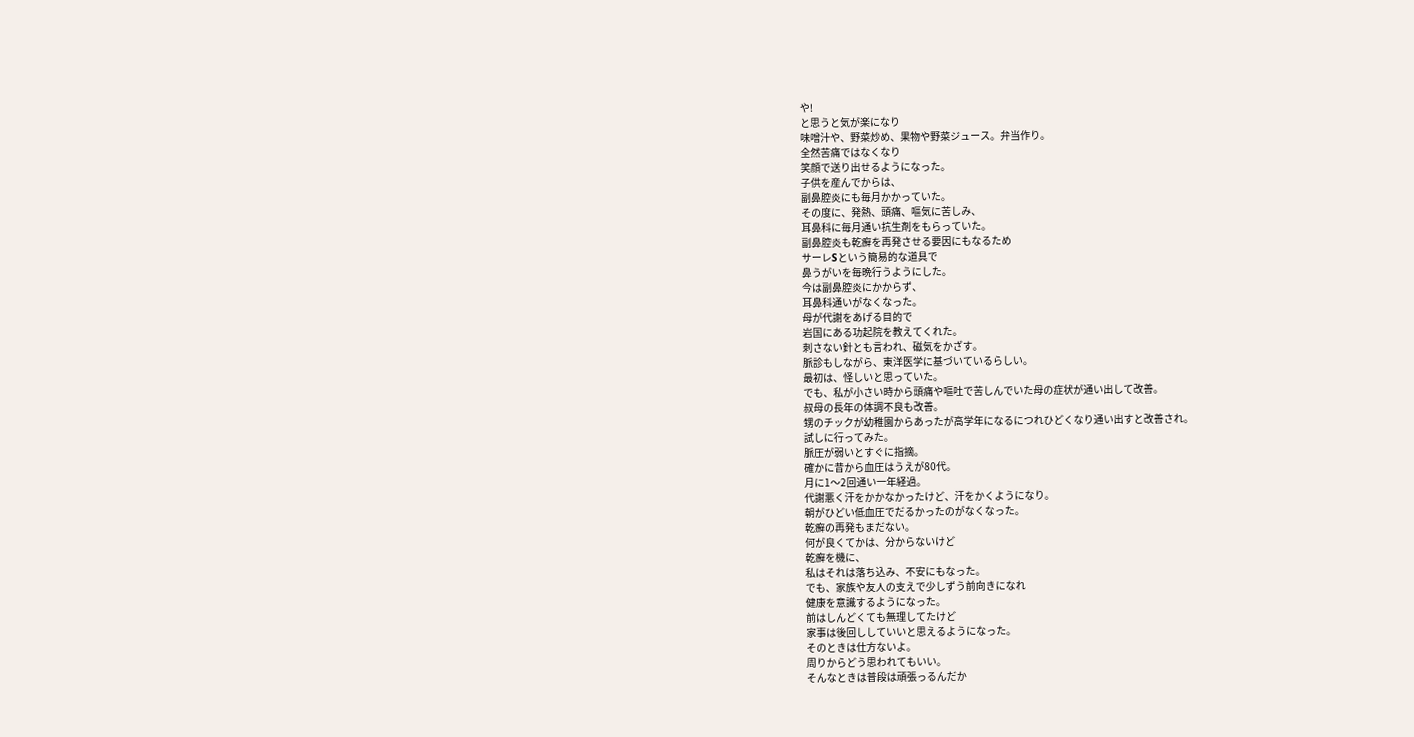や!
と思うと気が楽になり
味噌汁や、野菜炒め、果物や野菜ジュース。弁当作り。
全然苦痛ではなくなり
笑顔で送り出せるようになった。
子供を産んでからは、
副鼻腔炎にも毎月かかっていた。
その度に、発熱、頭痛、嘔気に苦しみ、
耳鼻科に毎月通い抗生剤をもらっていた。
副鼻腔炎も乾癬を再発させる要因にもなるため
サーレSという簡易的な道具で
鼻うがいを毎晩行うようにした。
今は副鼻腔炎にかからず、
耳鼻科通いがなくなった。
母が代謝をあげる目的で
岩国にある功起院を教えてくれた。
刺さない針とも言われ、磁気をかざす。
脈診もしながら、東洋医学に基づいているらしい。
最初は、怪しいと思っていた。
でも、私が小さい時から頭痛や嘔吐で苦しんでいた母の症状が通い出して改善。
叔母の長年の体調不良も改善。
甥のチックが幼稚園からあったが高学年になるにつれひどくなり通い出すと改善され。
試しに行ってみた。
脈圧が弱いとすぐに指摘。
確かに昔から血圧はうえが80代。
月に1〜2回通い一年経過。
代謝悪く汗をかかなかったけど、汗をかくようになり。
朝がひどい低血圧でだるかったのがなくなった。
乾癬の再発もまだない。
何が良くてかは、分からないけど
乾癬を機に、
私はそれは落ち込み、不安にもなった。
でも、家族や友人の支えで少しずう前向きになれ
健康を意識するようになった。
前はしんどくても無理してたけど
家事は後回ししていいと思えるようになった。
そのときは仕方ないよ。
周りからどう思われてもいい。
そんなときは普段は頑張っるんだか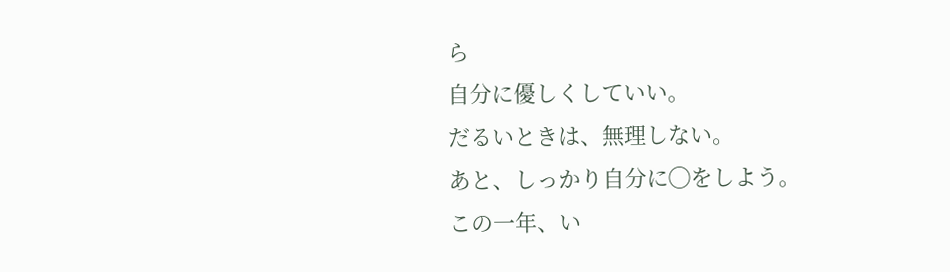ら
自分に優しくしていい。
だるいときは、無理しない。
あと、しっかり自分に◯をしよう。
この一年、い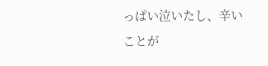っぱい泣いたし、辛いことが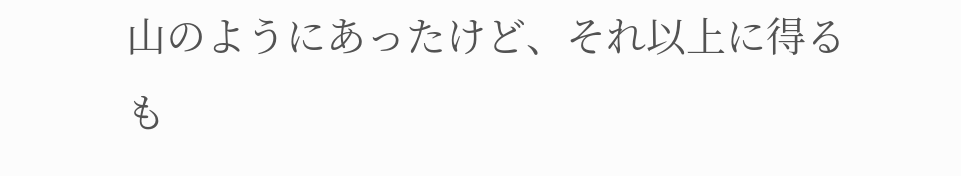山のようにあったけど、それ以上に得るも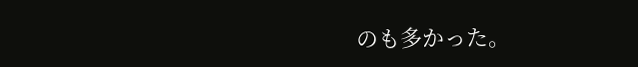のも多かった。